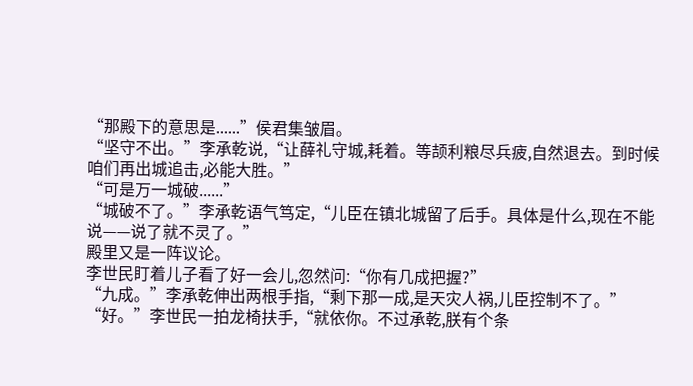“那殿下的意思是......”侯君集皱眉。
“坚守不出。”李承乾说,“让薛礼守城,耗着。等颉利粮尽兵疲,自然退去。到时候咱们再出城追击,必能大胜。”
“可是万一城破......”
“城破不了。”李承乾语气笃定,“儿臣在镇北城留了后手。具体是什么,现在不能说——说了就不灵了。”
殿里又是一阵议论。
李世民盯着儿子看了好一会儿,忽然问:“你有几成把握?”
“九成。”李承乾伸出两根手指,“剩下那一成,是天灾人祸,儿臣控制不了。”
“好。”李世民一拍龙椅扶手,“就依你。不过承乾,朕有个条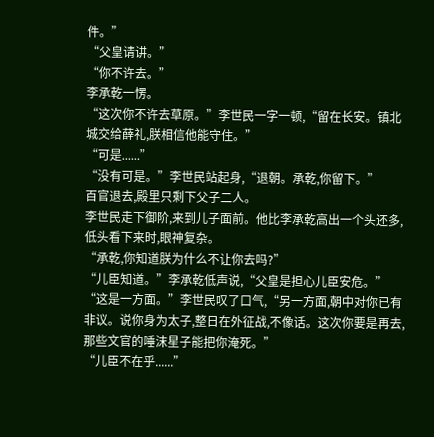件。”
“父皇请讲。”
“你不许去。”
李承乾一愣。
“这次你不许去草原。”李世民一字一顿,“留在长安。镇北城交给薛礼,朕相信他能守住。”
“可是......”
“没有可是。”李世民站起身,“退朝。承乾,你留下。”
百官退去,殿里只剩下父子二人。
李世民走下御阶,来到儿子面前。他比李承乾高出一个头还多,低头看下来时,眼神复杂。
“承乾,你知道朕为什么不让你去吗?”
“儿臣知道。”李承乾低声说,“父皇是担心儿臣安危。”
“这是一方面。”李世民叹了口气,“另一方面,朝中对你已有非议。说你身为太子,整日在外征战,不像话。这次你要是再去,那些文官的唾沫星子能把你淹死。”
“儿臣不在乎......”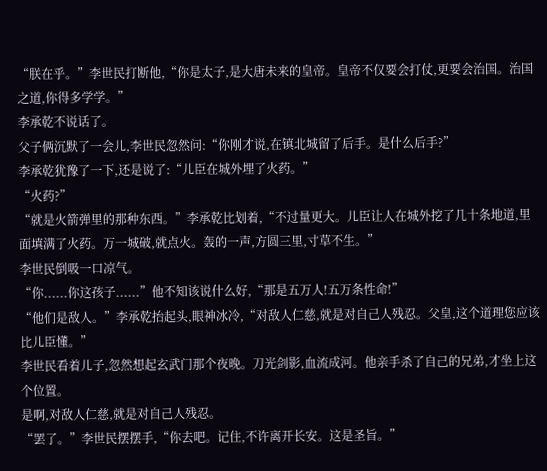“朕在乎。”李世民打断他,“你是太子,是大唐未来的皇帝。皇帝不仅要会打仗,更要会治国。治国之道,你得多学学。”
李承乾不说话了。
父子俩沉默了一会儿,李世民忽然问:“你刚才说,在镇北城留了后手。是什么后手?”
李承乾犹豫了一下,还是说了:“儿臣在城外埋了火药。”
“火药?”
“就是火箭弹里的那种东西。”李承乾比划着,“不过量更大。儿臣让人在城外挖了几十条地道,里面填满了火药。万一城破,就点火。轰的一声,方圆三里,寸草不生。”
李世民倒吸一口凉气。
“你......你这孩子......”他不知该说什么好,“那是五万人!五万条性命!”
“他们是敌人。”李承乾抬起头,眼神冰冷,“对敌人仁慈,就是对自己人残忍。父皇,这个道理您应该比儿臣懂。”
李世民看着儿子,忽然想起玄武门那个夜晚。刀光剑影,血流成河。他亲手杀了自己的兄弟,才坐上这个位置。
是啊,对敌人仁慈,就是对自己人残忍。
“罢了。”李世民摆摆手,“你去吧。记住,不许离开长安。这是圣旨。”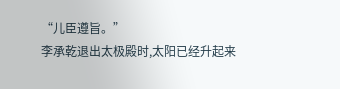“儿臣遵旨。”
李承乾退出太极殿时,太阳已经升起来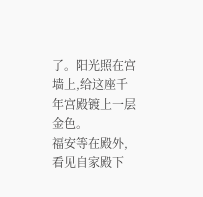了。阳光照在宫墙上,给这座千年宫殿镀上一层金色。
福安等在殿外,看见自家殿下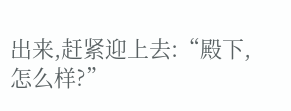出来,赶紧迎上去:“殿下,怎么样?”